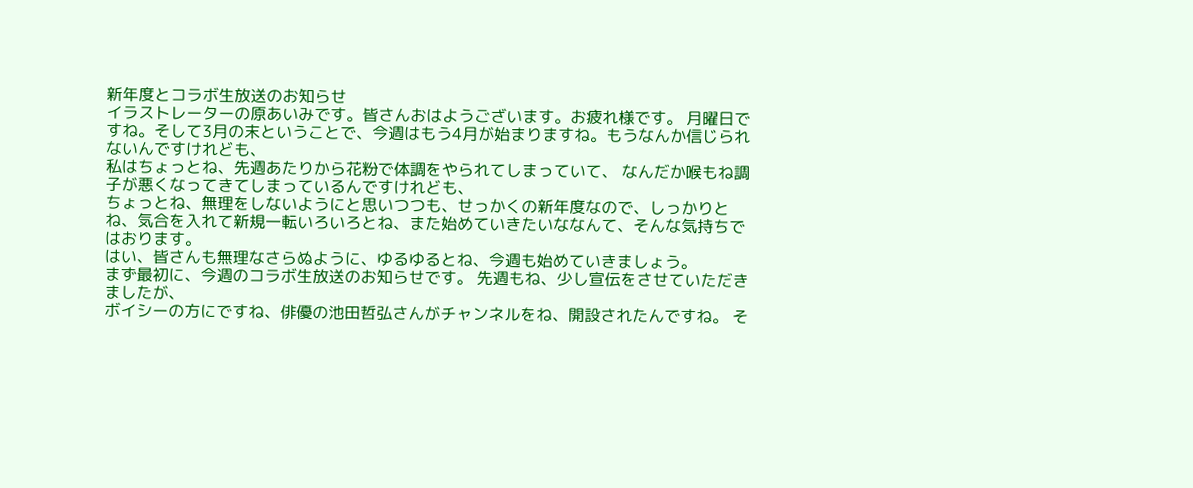新年度とコラボ生放送のお知らせ
イラストレーターの原あいみです。皆さんおはようございます。お疲れ様です。 月曜日ですね。そして3月の末ということで、今週はもう4月が始まりますね。もうなんか信じられないんですけれども、
私はちょっとね、先週あたりから花粉で体調をやられてしまっていて、 なんだか喉もね調子が悪くなってきてしまっているんですけれども、
ちょっとね、無理をしないようにと思いつつも、せっかくの新年度なので、しっかりとね、気合を入れて新規一転いろいろとね、また始めていきたいななんて、そんな気持ちではおります。
はい、皆さんも無理なさらぬように、ゆるゆるとね、今週も始めていきましょう。
まず最初に、今週のコラボ生放送のお知らせです。 先週もね、少し宣伝をさせていただきましたが、
ボイシーの方にですね、俳優の池田哲弘さんがチャンネルをね、開設されたんですね。 そ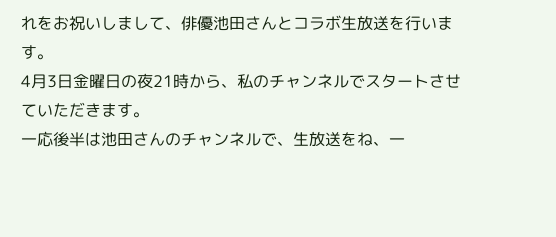れをお祝いしまして、俳優池田さんとコラボ生放送を行います。
4月3日金曜日の夜21時から、私のチャンネルでスタートさせていただきます。
一応後半は池田さんのチャンネルで、生放送をね、一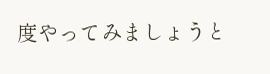度やってみましょうと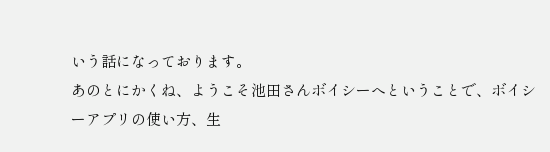いう話になっております。
あのとにかくね、ようこそ池田さんボイシーへということで、ボイシーアプリの使い方、生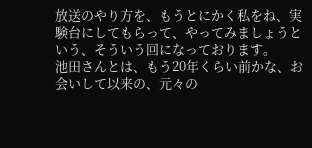放送のやり方を、もうとにかく私をね、実験台にしてもらって、やってみましょうという、そういう回になっております。
池田さんとは、もう20年くらい前かな、お会いして以来の、元々の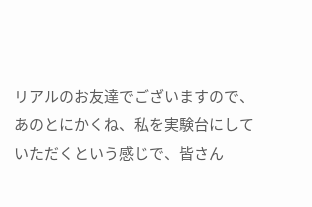リアルのお友達でございますので、
あのとにかくね、私を実験台にしていただくという感じで、皆さん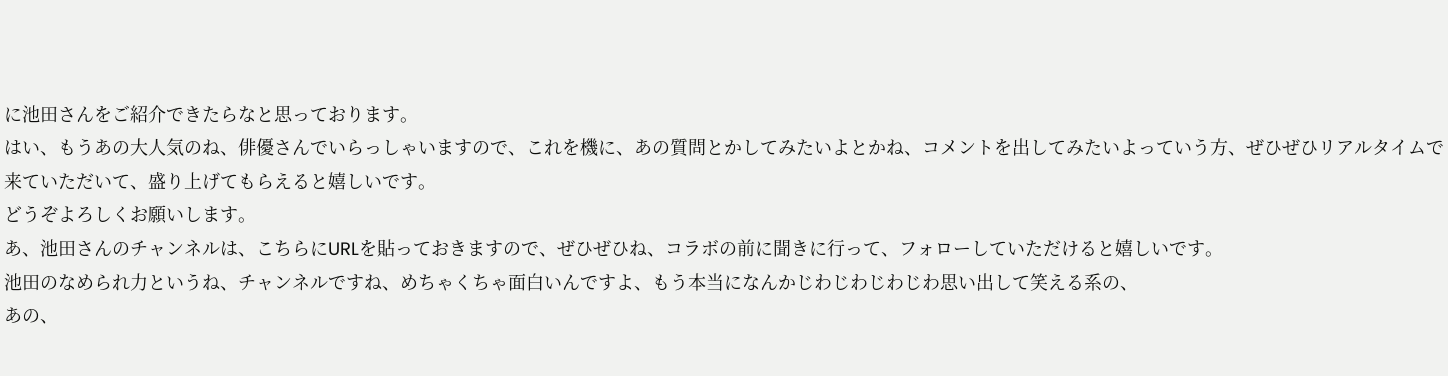に池田さんをご紹介できたらなと思っております。
はい、もうあの大人気のね、俳優さんでいらっしゃいますので、これを機に、あの質問とかしてみたいよとかね、コメントを出してみたいよっていう方、ぜひぜひリアルタイムで来ていただいて、盛り上げてもらえると嬉しいです。
どうぞよろしくお願いします。
あ、池田さんのチャンネルは、こちらにURLを貼っておきますので、ぜひぜひね、コラボの前に聞きに行って、フォローしていただけると嬉しいです。
池田のなめられ力というね、チャンネルですね、めちゃくちゃ面白いんですよ、もう本当になんかじわじわじわじわ思い出して笑える系の、
あの、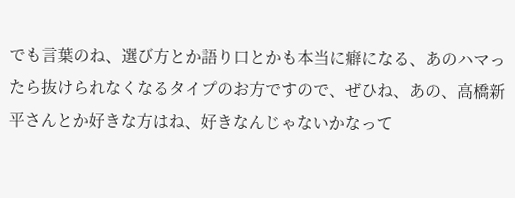でも言葉のね、選び方とか語り口とかも本当に癖になる、あのハマったら抜けられなくなるタイプのお方ですので、ぜひね、あの、高橋新平さんとか好きな方はね、好きなんじゃないかなって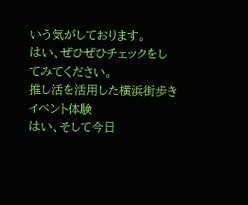いう気がしております。
はい、ぜひぜひチェックをしてみてください。
推し活を活用した横浜街歩きイベント体験
はい、そして今日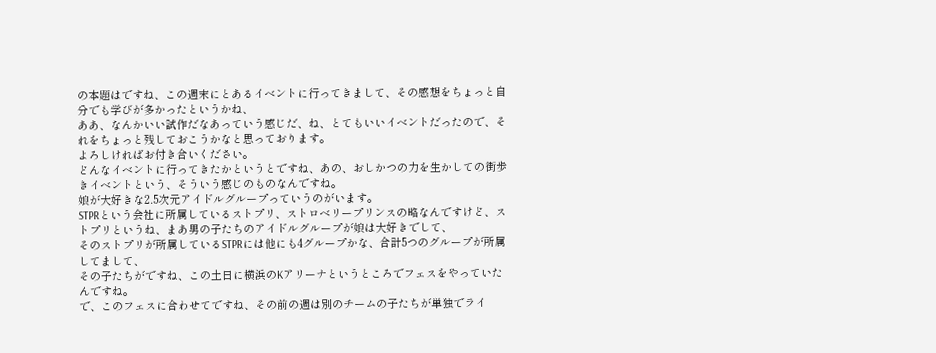の本題はですね、この週末にとあるイベントに行ってきまして、その感想をちょっと自分でも学びが多かったというかね、
ああ、なんかいい試作だなあっていう感じだ、ね、とてもいいイベントだったので、それをちょっと残しておこうかなと思っております。
よろしければお付き合いください。
どんなイベントに行ってきたかというとですね、あの、おしかつの力を生かしての街歩きイベントという、そういう感じのものなんですね。
娘が大好きな2.5次元アイドルグループっていうのがいます。
STPRという会社に所属しているストプリ、ストロベリープリンスの略なんですけど、ストプリというね、まあ男の子たちのアイドルグループが娘は大好きでして、
そのストプリが所属しているSTPRには他にも4グループかな、合計5つのグループが所属してまして、
その子たちがですね、この土日に横浜のKアリーナというところでフェスをやっていたんですね。
で、このフェスに合わせてですね、その前の週は別のチームの子たちが単独でライ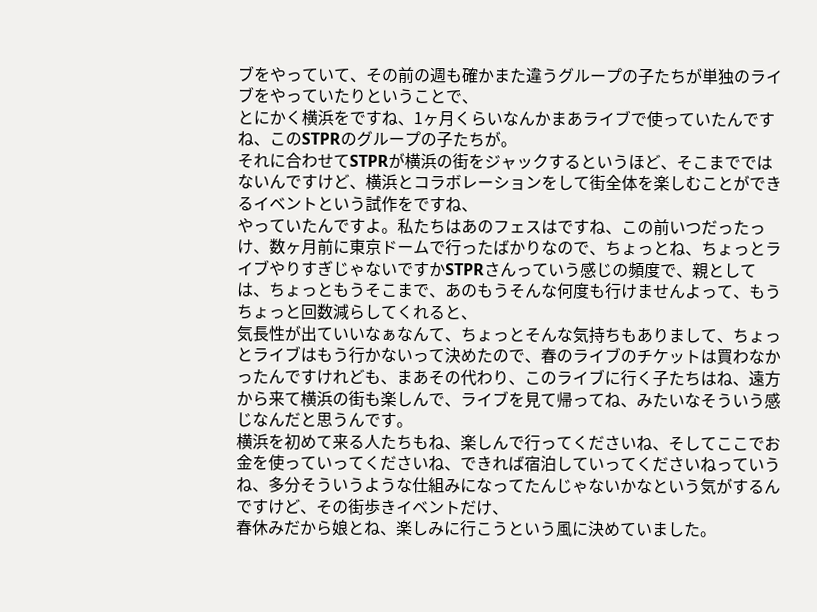ブをやっていて、その前の週も確かまた違うグループの子たちが単独のライブをやっていたりということで、
とにかく横浜をですね、1ヶ月くらいなんかまあライブで使っていたんですね、このSTPRのグループの子たちが。
それに合わせてSTPRが横浜の街をジャックするというほど、そこまでではないんですけど、横浜とコラボレーションをして街全体を楽しむことができるイベントという試作をですね、
やっていたんですよ。私たちはあのフェスはですね、この前いつだったっけ、数ヶ月前に東京ドームで行ったばかりなので、ちょっとね、ちょっとライブやりすぎじゃないですかSTPRさんっていう感じの頻度で、親としては、ちょっともうそこまで、あのもうそんな何度も行けませんよって、もうちょっと回数減らしてくれると、
気長性が出ていいなぁなんて、ちょっとそんな気持ちもありまして、ちょっとライブはもう行かないって決めたので、春のライブのチケットは買わなかったんですけれども、まあその代わり、このライブに行く子たちはね、遠方から来て横浜の街も楽しんで、ライブを見て帰ってね、みたいなそういう感じなんだと思うんです。
横浜を初めて来る人たちもね、楽しんで行ってくださいね、そしてここでお金を使っていってくださいね、できれば宿泊していってくださいねっていうね、多分そういうような仕組みになってたんじゃないかなという気がするんですけど、その街歩きイベントだけ、
春休みだから娘とね、楽しみに行こうという風に決めていました。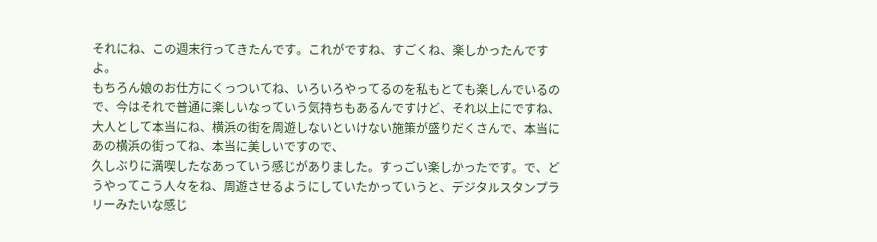それにね、この週末行ってきたんです。これがですね、すごくね、楽しかったんですよ。
もちろん娘のお仕方にくっついてね、いろいろやってるのを私もとても楽しんでいるので、今はそれで普通に楽しいなっていう気持ちもあるんですけど、それ以上にですね、大人として本当にね、横浜の街を周遊しないといけない施策が盛りだくさんで、本当にあの横浜の街ってね、本当に美しいですので、
久しぶりに満喫したなあっていう感じがありました。すっごい楽しかったです。で、どうやってこう人々をね、周遊させるようにしていたかっていうと、デジタルスタンプラリーみたいな感じ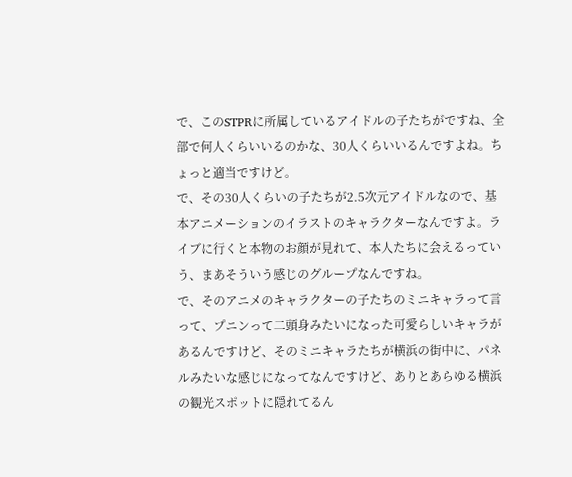で、このSTPRに所属しているアイドルの子たちがですね、全部で何人くらいいるのかな、30人くらいいるんですよね。ちょっと適当ですけど。
で、その30人くらいの子たちが2.5次元アイドルなので、基本アニメーションのイラストのキャラクターなんですよ。ライブに行くと本物のお顔が見れて、本人たちに会えるっていう、まあそういう感じのグループなんですね。
で、そのアニメのキャラクターの子たちのミニキャラって言って、プニンって二頭身みたいになった可愛らしいキャラがあるんですけど、そのミニキャラたちが横浜の街中に、パネルみたいな感じになってなんですけど、ありとあらゆる横浜の観光スポットに隠れてるん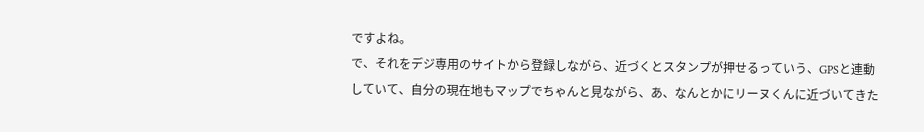ですよね。
で、それをデジ専用のサイトから登録しながら、近づくとスタンプが押せるっていう、GPSと連動していて、自分の現在地もマップでちゃんと見ながら、あ、なんとかにリーヌくんに近づいてきた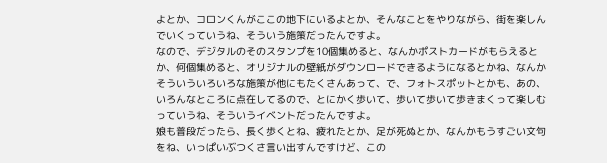よとか、コロンくんがここの地下にいるよとか、そんなことをやりながら、街を楽しんでいくっていうね、そういう施策だったんですよ。
なので、デジタルのそのスタンプを10個集めると、なんかポストカードがもらえるとか、何個集めると、オリジナルの壁紙がダウンロードできるようになるとかね、なんかそういういろいろな施策が他にもたくさんあって、で、フォトスポットとかも、あの、いろんなところに点在してるので、とにかく歩いて、歩いて歩いて歩きまくって楽しむっていうね、そういうイベントだったんですよ。
娘も普段だったら、長く歩くとね、疲れたとか、足が死ぬとか、なんかもうすごい文句をね、いっぱいぶつくさ言い出すんですけど、この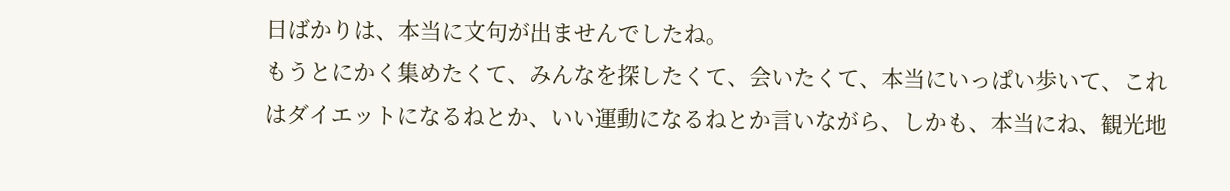日ばかりは、本当に文句が出ませんでしたね。
もうとにかく集めたくて、みんなを探したくて、会いたくて、本当にいっぱい歩いて、これはダイエットになるねとか、いい運動になるねとか言いながら、しかも、本当にね、観光地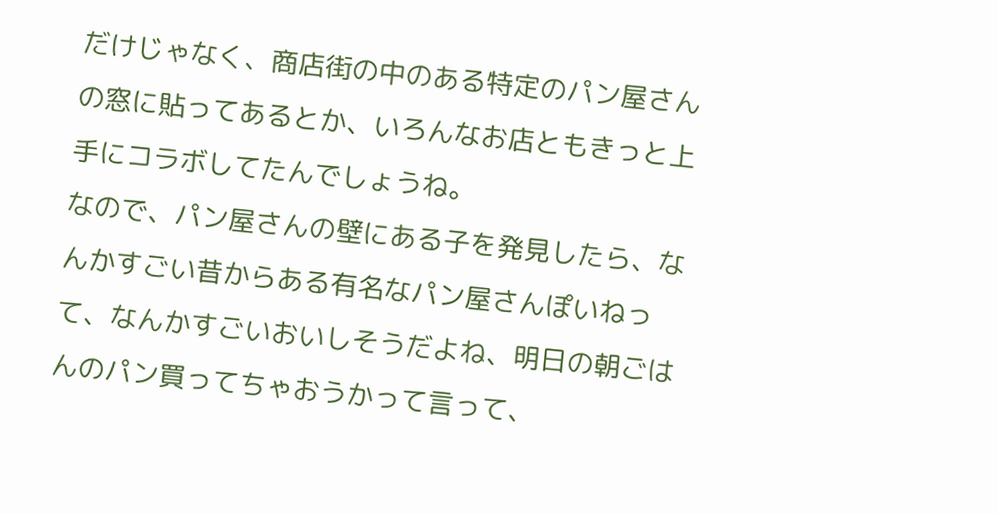だけじゃなく、商店街の中のある特定のパン屋さんの窓に貼ってあるとか、いろんなお店ともきっと上手にコラボしてたんでしょうね。
なので、パン屋さんの壁にある子を発見したら、なんかすごい昔からある有名なパン屋さんぽいねって、なんかすごいおいしそうだよね、明日の朝ごはんのパン買ってちゃおうかって言って、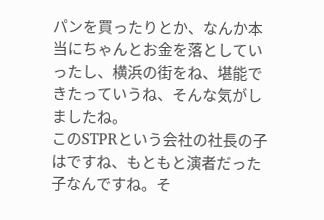パンを買ったりとか、なんか本当にちゃんとお金を落としていったし、横浜の街をね、堪能できたっていうね、そんな気がしましたね。
このSTPRという会社の社長の子はですね、もともと演者だった子なんですね。そ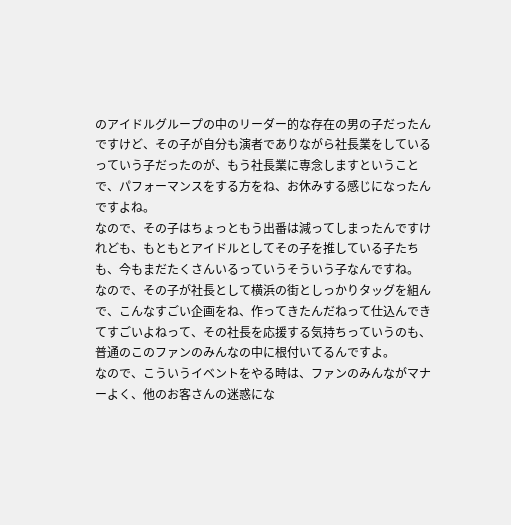のアイドルグループの中のリーダー的な存在の男の子だったんですけど、その子が自分も演者でありながら社長業をしているっていう子だったのが、もう社長業に専念しますということで、パフォーマンスをする方をね、お休みする感じになったんですよね。
なので、その子はちょっともう出番は減ってしまったんですけれども、もともとアイドルとしてその子を推している子たちも、今もまだたくさんいるっていうそういう子なんですね。
なので、その子が社長として横浜の街としっかりタッグを組んで、こんなすごい企画をね、作ってきたんだねって仕込んできてすごいよねって、その社長を応援する気持ちっていうのも、普通のこのファンのみんなの中に根付いてるんですよ。
なので、こういうイベントをやる時は、ファンのみんながマナーよく、他のお客さんの迷惑にな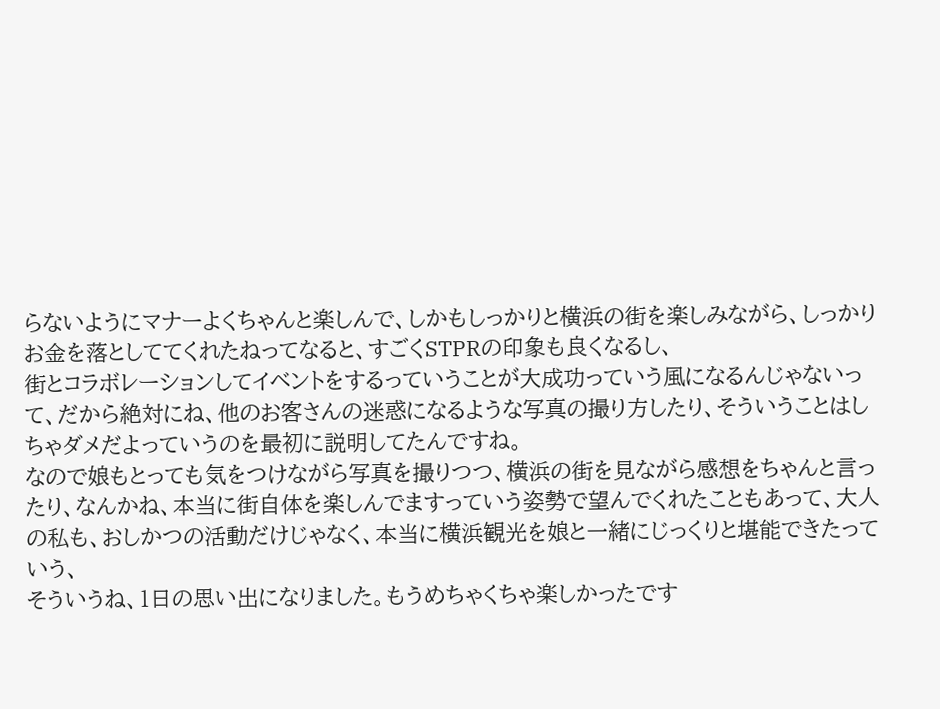らないようにマナーよくちゃんと楽しんで、しかもしっかりと横浜の街を楽しみながら、しっかりお金を落としててくれたねってなると、すごくSTPRの印象も良くなるし、
街とコラボレーションしてイベントをするっていうことが大成功っていう風になるんじゃないって、だから絶対にね、他のお客さんの迷惑になるような写真の撮り方したり、そういうことはしちゃダメだよっていうのを最初に説明してたんですね。
なので娘もとっても気をつけながら写真を撮りつつ、横浜の街を見ながら感想をちゃんと言ったり、なんかね、本当に街自体を楽しんでますっていう姿勢で望んでくれたこともあって、大人の私も、おしかつの活動だけじゃなく、本当に横浜観光を娘と一緒にじっくりと堪能できたっていう、
そういうね、1日の思い出になりました。もうめちゃくちゃ楽しかったです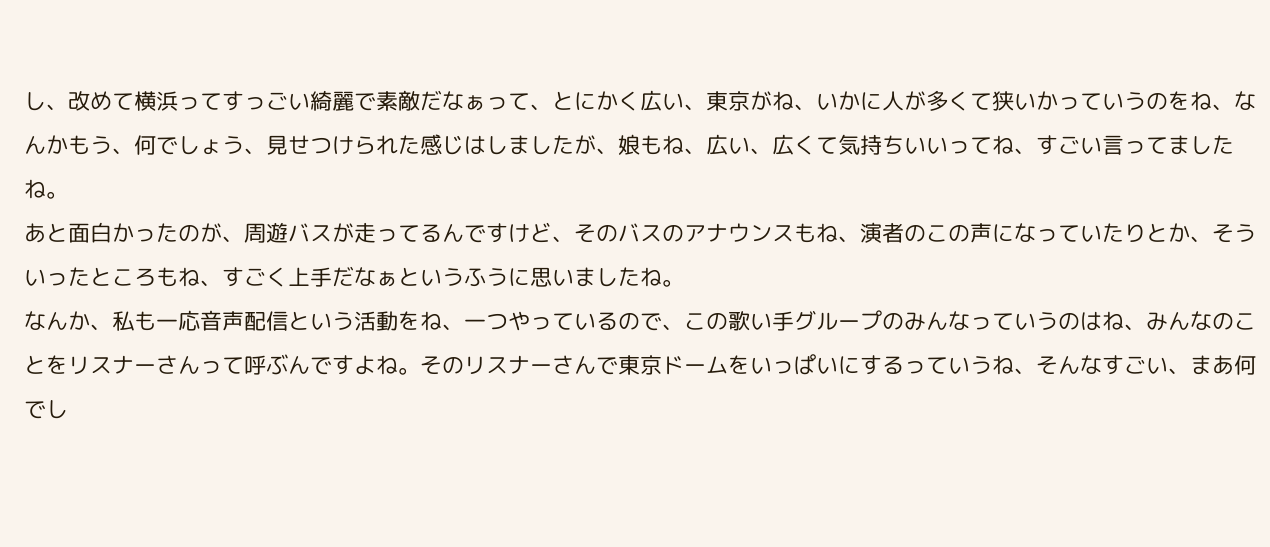し、改めて横浜ってすっごい綺麗で素敵だなぁって、とにかく広い、東京がね、いかに人が多くて狭いかっていうのをね、なんかもう、何でしょう、見せつけられた感じはしましたが、娘もね、広い、広くて気持ちいいってね、すごい言ってましたね。
あと面白かったのが、周遊バスが走ってるんですけど、そのバスのアナウンスもね、演者のこの声になっていたりとか、そういったところもね、すごく上手だなぁというふうに思いましたね。
なんか、私も一応音声配信という活動をね、一つやっているので、この歌い手グループのみんなっていうのはね、みんなのことをリスナーさんって呼ぶんですよね。そのリスナーさんで東京ドームをいっぱいにするっていうね、そんなすごい、まあ何でし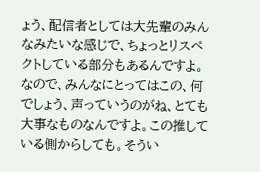ょう、配信者としては大先輩のみんなみたいな感じで、ちょっとリスペクトしている部分もあるんですよ。
なので、みんなにとってはこの、何でしょう、声っていうのがね、とても大事なものなんですよ。この推している側からしても。そうい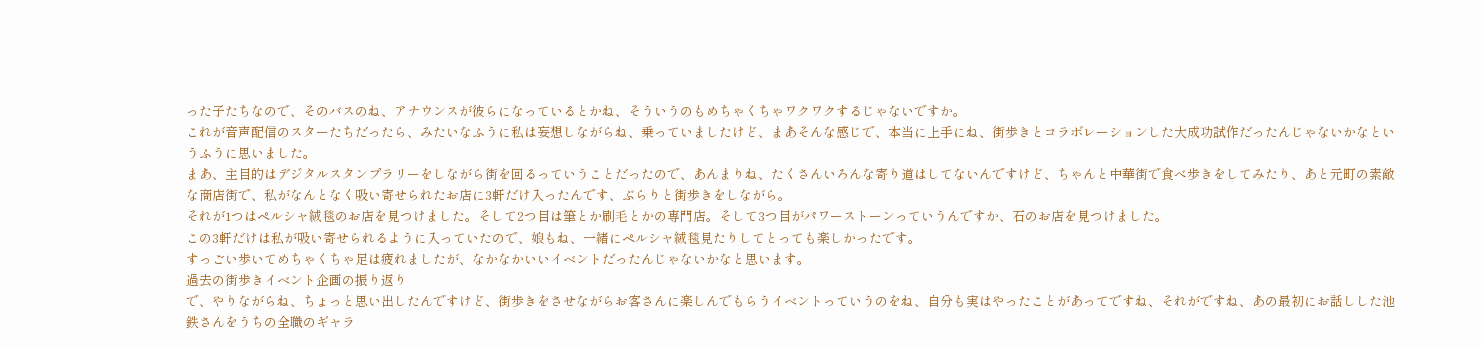った子たちなので、そのバスのね、アナウンスが彼らになっているとかね、そういうのもめちゃくちゃワクワクするじゃないですか。
これが音声配信のスターたちだったら、みたいなふうに私は妄想しながらね、乗っていましたけど、まあそんな感じで、本当に上手にね、街歩きとコラボレーションした大成功試作だったんじゃないかなというふうに思いました。
まあ、主目的はデジタルスタンプラリーをしながら街を回るっていうことだったので、あんまりね、たくさんいろんな寄り道はしてないんですけど、ちゃんと中華街で食べ歩きをしてみたり、あと元町の素敵な商店街で、私がなんとなく吸い寄せられたお店に3軒だけ入ったんです、ぶらりと街歩きをしながら。
それが1つはペルシャ絨毯のお店を見つけました。そして2つ目は筆とか刷毛とかの専門店。そして3つ目がパワーストーンっていうんですか、石のお店を見つけました。
この3軒だけは私が吸い寄せられるように入っていたので、娘もね、一緒にペルシャ絨毯見たりしてとっても楽しかったです。
すっごい歩いてめちゃくちゃ足は疲れましたが、なかなかいいイベントだったんじゃないかなと思います。
過去の街歩きイベント企画の振り返り
で、やりながらね、ちょっと思い出したんですけど、街歩きをさせながらお客さんに楽しんでもらうイベントっていうのをね、自分も実はやったことがあってですね、それがですね、あの最初にお話しした池鉄さんをうちの全職のギャラ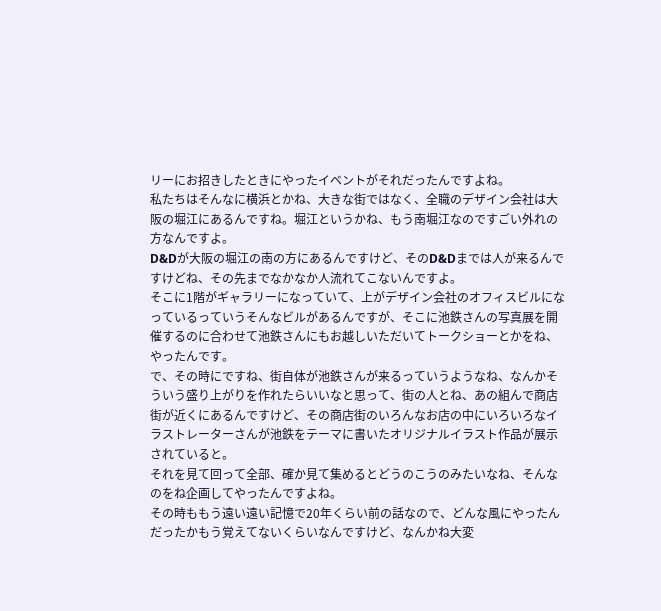リーにお招きしたときにやったイベントがそれだったんですよね。
私たちはそんなに横浜とかね、大きな街ではなく、全職のデザイン会社は大阪の堀江にあるんですね。堀江というかね、もう南堀江なのですごい外れの方なんですよ。
D&Dが大阪の堀江の南の方にあるんですけど、そのD&Dまでは人が来るんですけどね、その先までなかなか人流れてこないんですよ。
そこに1階がギャラリーになっていて、上がデザイン会社のオフィスビルになっているっていうそんなビルがあるんですが、そこに池鉄さんの写真展を開催するのに合わせて池鉄さんにもお越しいただいてトークショーとかをね、やったんです。
で、その時にですね、街自体が池鉄さんが来るっていうようなね、なんかそういう盛り上がりを作れたらいいなと思って、街の人とね、あの組んで商店街が近くにあるんですけど、その商店街のいろんなお店の中にいろいろなイラストレーターさんが池鉄をテーマに書いたオリジナルイラスト作品が展示されていると。
それを見て回って全部、確か見て集めるとどうのこうのみたいなね、そんなのをね企画してやったんですよね。
その時ももう遠い遠い記憶で20年くらい前の話なので、どんな風にやったんだったかもう覚えてないくらいなんですけど、なんかね大変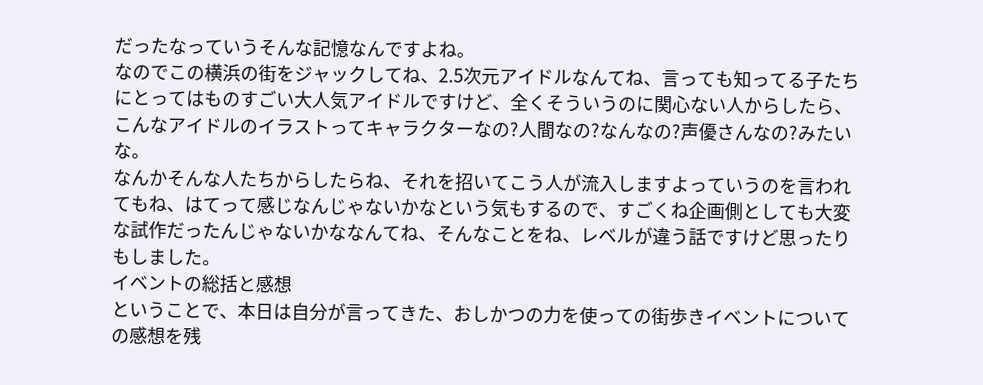だったなっていうそんな記憶なんですよね。
なのでこの横浜の街をジャックしてね、2.5次元アイドルなんてね、言っても知ってる子たちにとってはものすごい大人気アイドルですけど、全くそういうのに関心ない人からしたら、こんなアイドルのイラストってキャラクターなの?人間なの?なんなの?声優さんなの?みたいな。
なんかそんな人たちからしたらね、それを招いてこう人が流入しますよっていうのを言われてもね、はてって感じなんじゃないかなという気もするので、すごくね企画側としても大変な試作だったんじゃないかななんてね、そんなことをね、レベルが違う話ですけど思ったりもしました。
イベントの総括と感想
ということで、本日は自分が言ってきた、おしかつの力を使っての街歩きイベントについての感想を残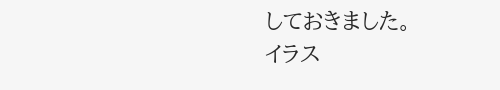しておきました。
イラス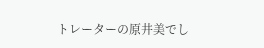トレーターの原井美でし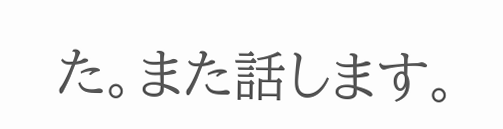た。また話します。